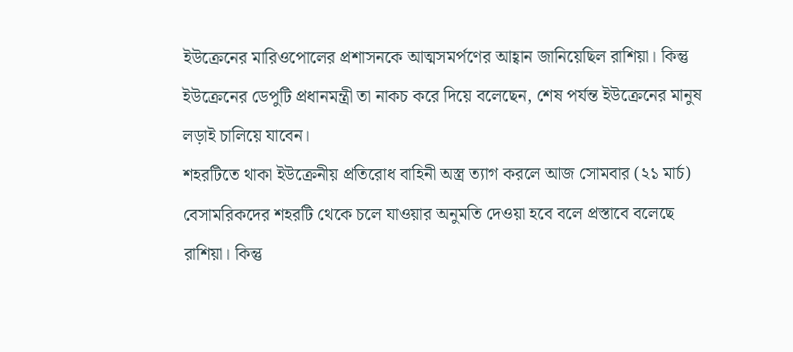ইউক্রেনের মারিওপোলের প্রশাসনকে আত্মসমর্পণের আহ্বান জানিয়েছিল রাশিয়া। কিন্তু ইউক্রেনের ডেপুটি প্রধানমন্ত্রী তা নাকচ করে দিয়ে বলেছেন, শেষ পর্যন্ত ইউক্রেনের মানুষ লড়াই চালিয়ে যাবেন।
শহরটিতে থাকা ইউক্রেনীয় প্রতিরোধ বাহিনী অস্ত্র ত্যাগ করলে আজ সোমবার (২১ মার্চ) বেসামরিকদের শহরটি থেকে চলে যাওয়ার অনুমতি দেওয়া হবে বলে প্রস্তাবে বলেছে রাশিয়া। কিন্তু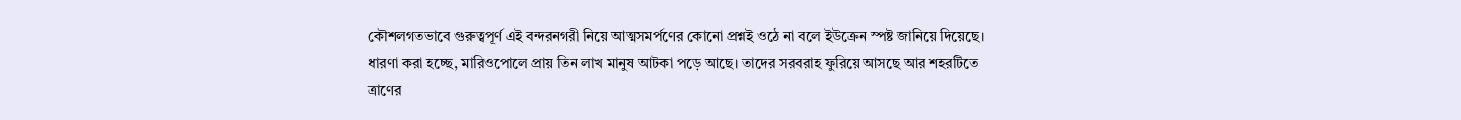কৌশলগতভাবে গুরুত্বপূর্ণ এই বন্দরনগরী নিয়ে আত্মসমর্পণের কোনো প্রশ্নই ওঠে না বলে ইউক্রেন স্পষ্ট জানিয়ে দিয়েছে।
ধারণা করা হচ্ছে, মারিওপোলে প্রায় তিন লাখ মানুষ আটকা পড়ে আছে। তাদের সরবরাহ ফুরিয়ে আসছে আর শহরটিতে ত্রাণের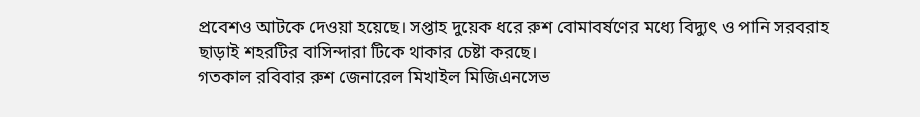প্রবেশও আটকে দেওয়া হয়েছে। সপ্তাহ দুয়েক ধরে রুশ বোমাবর্ষণের মধ্যে বিদ্যুৎ ও পানি সরবরাহ ছাড়াই শহরটির বাসিন্দারা টিকে থাকার চেষ্টা করছে।
গতকাল রবিবার রুশ জেনারেল মিখাইল মিজিএনসেভ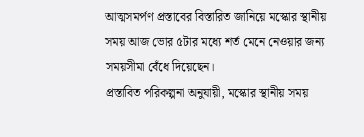আত্মসমর্পণ প্রস্তাবের বিস্তারিত জানিয়ে মস্কোর স্থানীয় সময় আজ ভোর ৫টার মধ্যে শর্ত মেনে নেওয়ার জন্য সময়সীমা বেঁধে দিয়েছেন।
প্রস্তাবিত পরিকল্পনা অনুযায়ী, মস্কোর স্থানীয় সময়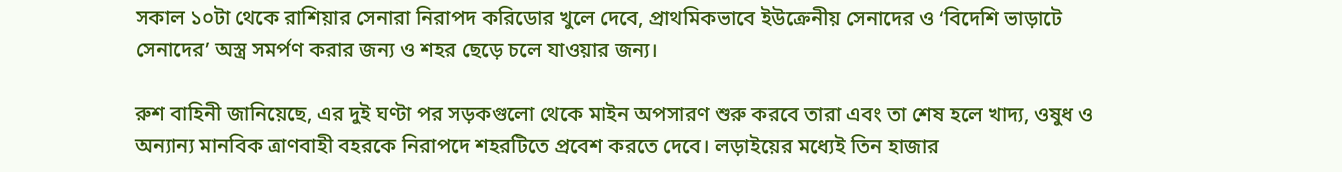সকাল ১০টা থেকে রাশিয়ার সেনারা নিরাপদ করিডোর খুলে দেবে, প্রাথমিকভাবে ইউক্রেনীয় সেনাদের ও ‘বিদেশি ভাড়াটে সেনাদের’ অস্ত্র সমর্পণ করার জন্য ও শহর ছেড়ে চলে যাওয়ার জন্য।

রুশ বাহিনী জানিয়েছে, এর দুই ঘণ্টা পর সড়কগুলো থেকে মাইন অপসারণ শুরু করবে তারা এবং তা শেষ হলে খাদ্য, ওষুধ ও অন্যান্য মানবিক ত্রাণবাহী বহরকে নিরাপদে শহরটিতে প্রবেশ করতে দেবে। লড়াইয়ের মধ্যেই তিন হাজার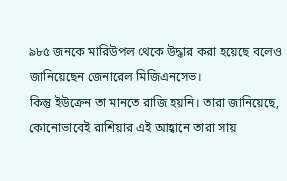৯৮৫ জনকে মারিউপল থেকে উদ্ধার করা হয়েছে বলেও জানিয়েছেন জেনারেল মিজিএনসেভ।
কিন্তু ইউক্রেন তা মানতে রাজি হয়নি। তারা জানিয়েছে, কোনোভাবেই রাশিয়ার এই আহ্বানে তারা সায়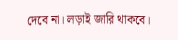দেবে না। লড়াই জারি থাকবে।